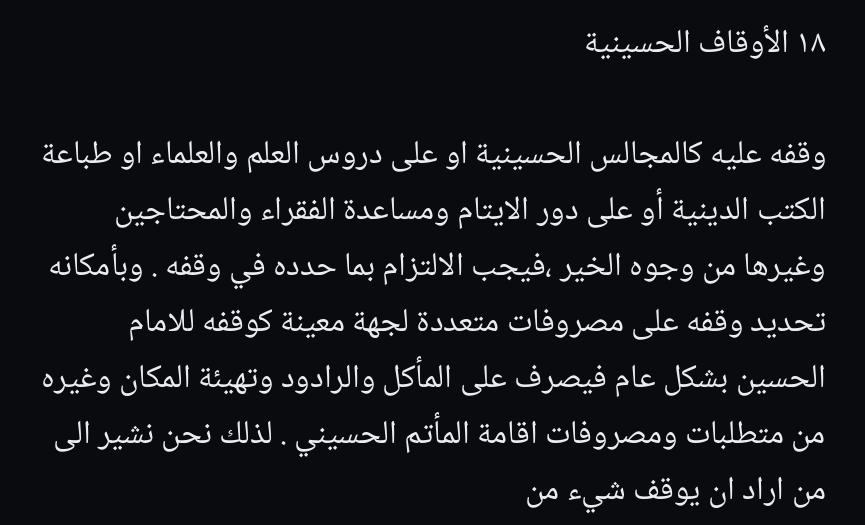١٨ الأوقاف الحسينية

وقفه عليه كالمجالس الحسينية او على دروس العلم والعلماء او طباعة الكتب الدينية أو على دور الايتام ومساعدة الفقراء والمحتاجين وغيرها من وجوه الخير ،فيجب الالتزام بما حدده في وقفه . وبأمكانه تحديد وقفه على مصروفات متعددة لجهة معينة كوقفه للامام الحسين بشكل عام فيصرف على المأكل والرادود وتهيئة المكان وغيره من متطلبات ومصروفات اقامة المأتم الحسيني . لذلك نحن نشير الى من اراد ان يوقف شيء من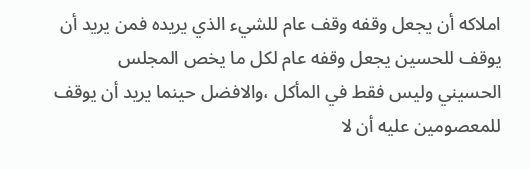املاكه أن يجعل وقفه وقف عام للشيء الذي يريده فمن يريد أن يوقف للحسين يجعل وقفه عام لكل ما يخص المجلس الحسيني وليس فقط في المأكل ،والافضل حينما يريد أن يوقف للمعصومين عليه أن لا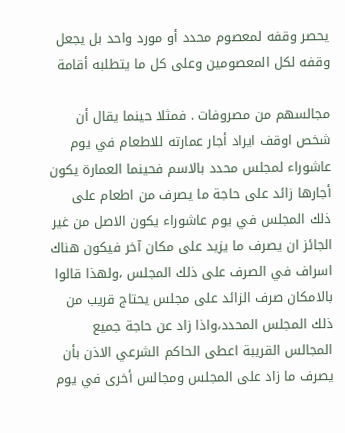يحصر وقفه لمعصوم محدد أو مورد واحد بل يجعل وقفه لكل المعصومين وعلى كل ما يتطلبه أقامة

مجالسهم من مصروفات . فمثلا حينما يقال أن شخص اوقف ايراد أجار عمارته للاطعام في يوم عاشوراء لمجلس محدد بالاسم فحينما العمارة يكون أجارها زائد على حاجة ما يصرف من اطعام على ذلك المجلس في يوم عاشوراء يكون الاصل من غير الجائز ان يصرف ما يزيد على مكان آخر فيكون هناك اسراف في الصرف على ذلك المجلس ،ولهذا قالوا بالامكان صرف الزائد على مجلس يحتاج قريب من ذلك المجلس المحدد،واذا زاد عن حاجة جميع المجالس القريبة اعطى الحاكم الشرعي الاذن بأن يصرف ما زاد على المجلس ومجالس أخرى في يوم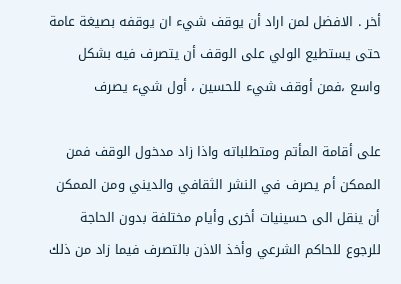أخر . الافضل لمن اراد أن يوقف شيء ان يوقفه بصيغة عامة حتى يستطيع الولي على الوقف أن يتصرف فيه بشكل واسع ،فمن أوقف شيء للحسين ، أول شيء يصرف

على أقامة المأتم ومتطلباته واذا زاد مدخول الوقف فمن الممكن أم يصرف في النشر الثقافي والديني ومن الممكن أن ينقل الى حسينيات أخرى وأيام مختلفة بدون الحاجة للرجوع للحاكم الشرعي وأخذ الاذن بالتصرف فيما زاد من ذلك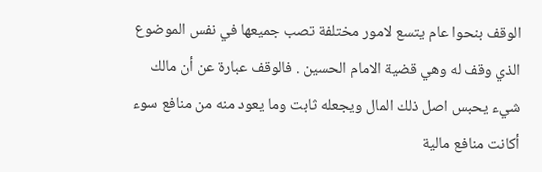الوقف بنحوا عام يتسع لامور مختلفة تصب جميعها في نفس الموضوع الذي وقف له وهي قضية الامام الحسين . فالوقف عبارة عن أن مالك شيء يحبس اصل ذلك المال ويجعله ثابت وما يعود منه من منافع سوء أكانت منافع مالية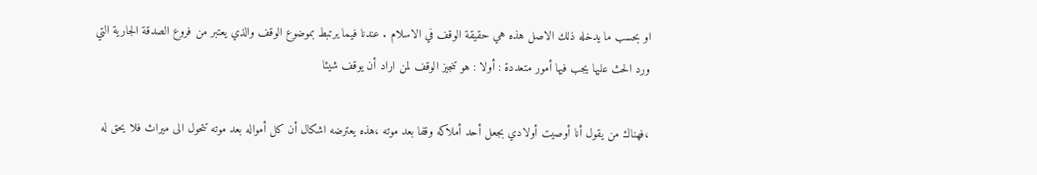او بحسب ما يدخله ذلك الاصل هذه هي حقيقة الوقف في الاسلام . عندنا فيما يرتبط بموضوع الوقف والذي يعتبر من فروع الصدقة الجارية التي ورد الحث عليها يجب فيها أمور متعددة : أولا : هو تنجيز الوقف لمن اراد أن يوقف شيئا

،فهناك من يقول أنا أوصيت أولادي بجعل أحد أملاكه وقفا بعد موته ،هذه يعترضه اشكال أن كل أمواله بعد موته تتحول الى ميراث فلا يحق له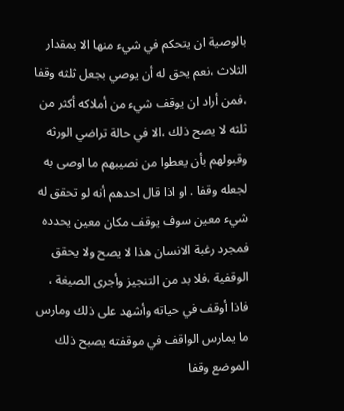بالوصية ان يتحكم في شيء منها الا بمقدار الثلاث ،نعم يحق له أن يوصي بجعل ثلثه وقفا ،فمن أراد ان يوقف شيء من أملاكه أكثر من ثلثه لا يصح ذلك ،الا في حالة تراضي الورثه وقبولهم بأن يعطوا من نصيبهم ما اوصى به لجعله وقفا . او اذا قال احدهم أنه لو تحقق له شيء معين سوف يوقف مكان معين يحدده فمجرد رغبة الانسان هذا لا يصح ولا يحقق الوقفية ،فلا بد من التنجيز وأجرى الصيغة ، فاذا أوقف في حياته وأشهد على ذلك ومارس ما يمارس الواقف في موقفته يصبح ذلك الموضع وقفا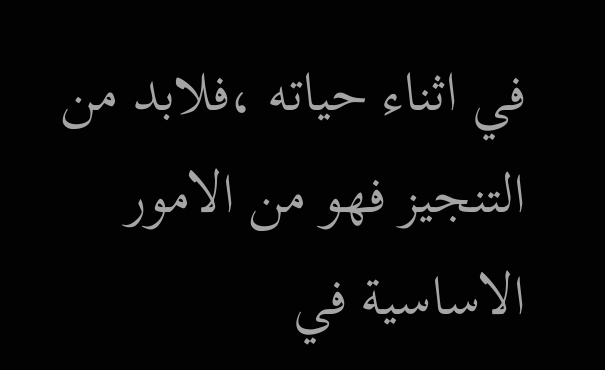في اثناء حياته ،فلابد من التنجيز فهو من الامور الاساسية في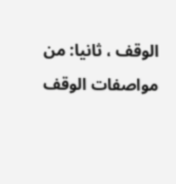الوقف ، ثانيا: من مواصفات الوقف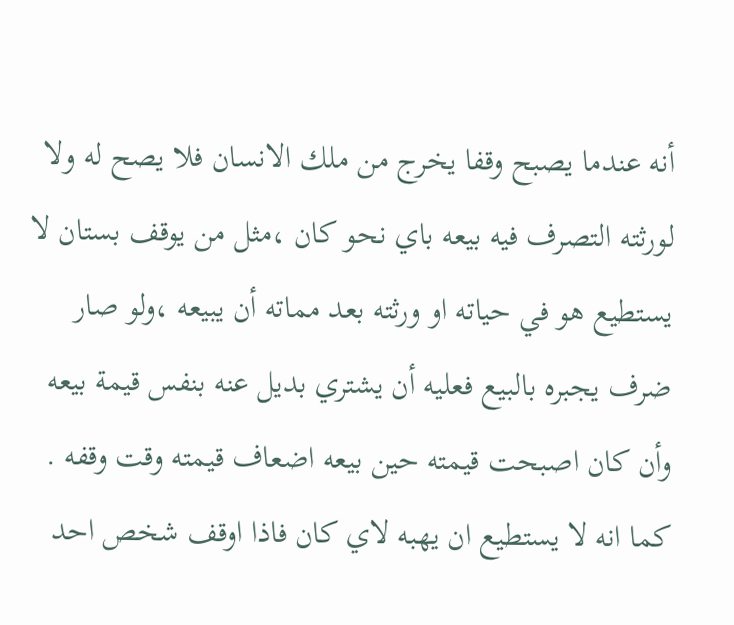أنه عندما يصبح وقفا يخرج من ملك الانسان فلا يصح له ولا لورثته التصرف فيه بيعه باي نحو كان ،مثل من يوقف بستان لا يستطيع هو في حياته او ورثته بعد مماته أن يبيعه ،ولو صار ضرف يجبره بالبيع فعليه أن يشتري بديل عنه بنفس قيمة بيعه وأن كان اصبحت قيمته حين بيعه اضعاف قيمته وقت وقفه . كما انه لا يستطيع ان يهبه لاي كان فاذا اوقف شخص احد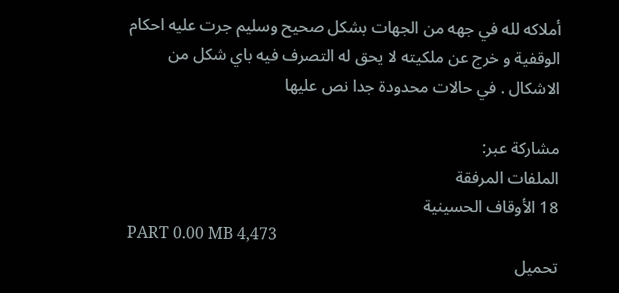أملاكه لله في جهه من الجهات بشكل صحيح وسليم جرت عليه احكام الوقفية و خرج عن ملكيته لا يحق له التصرف فيه باي شكل من الاشكال . في حالات محدودة جدا نص عليها

مشاركة عبر:
الملفات المرفقة
18 الأوقاف الحسينية
PART 0.00 MB 4,473
تحميل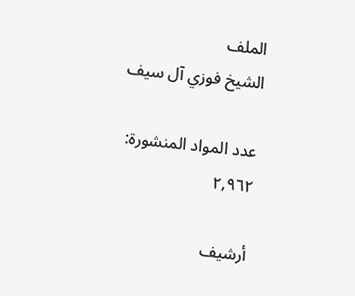الملف
الشيخ فوزي آل سيف

عدد المواد المنشورة: ٢,٩٦٢

أرشيف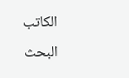الكاتب
البحث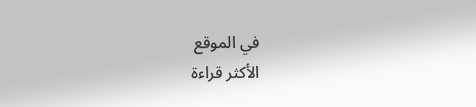في الموقع
الأكثر قراءة